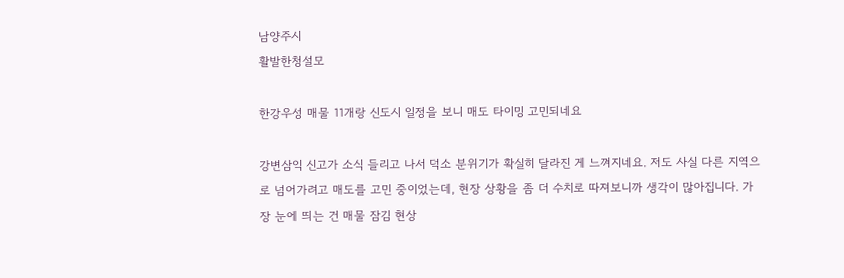남양주시
활발한청설모

한강우성 매물 11개랑 신도시 일정을 보니 매도 타이밍 고민되네요

강변삼익 신고가 소식 들리고 나서 덕소 분위기가 확실히 달라진 게 느껴지네요. 저도 사실 다른 지역으로 넘어가려고 매도를 고민 중이었는데, 현장 상황을 좀 더 수치로 따져보니까 생각이 많아집니다. 가장 눈에 띄는 건 매물 잠김 현상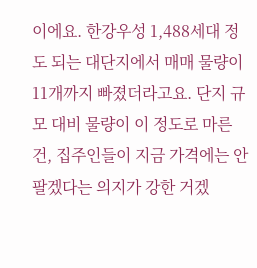이에요. 한강우성 1,488세대 정도 되는 대단지에서 매매 물량이 11개까지 빠졌더라고요. 단지 규모 대비 물량이 이 정도로 마른 건, 집주인들이 지금 가격에는 안 팔겠다는 의지가 강한 거겠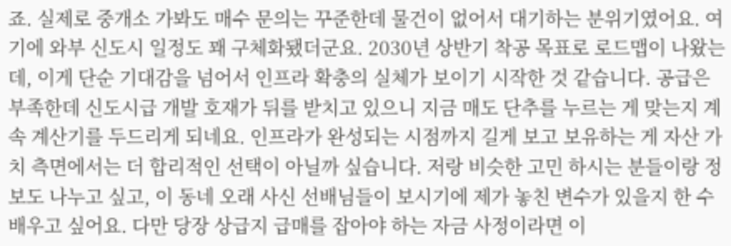죠. 실제로 중개소 가봐도 매수 문의는 꾸준한데 물건이 없어서 대기하는 분위기였어요. 여기에 와부 신도시 일정도 꽤 구체화됐더군요. 2030년 상반기 착공 목표로 로드맵이 나왔는데, 이게 단순 기대감을 넘어서 인프라 확충의 실체가 보이기 시작한 것 같습니다. 공급은 부족한데 신도시급 개발 호재가 뒤를 받치고 있으니 지금 매도 단추를 누르는 게 맞는지 계속 계산기를 두드리게 되네요. 인프라가 완성되는 시점까지 길게 보고 보유하는 게 자산 가치 측면에서는 더 합리적인 선택이 아닐까 싶습니다. 저랑 비슷한 고민 하시는 분들이랑 정보도 나누고 싶고, 이 동네 오래 사신 선배님들이 보시기에 제가 놓친 변수가 있을지 한 수 배우고 싶어요. 다만 당장 상급지 급매를 잡아야 하는 자금 사정이라면 이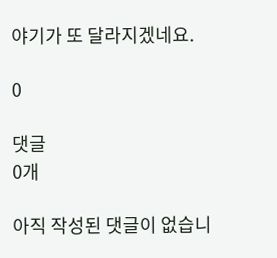야기가 또 달라지겠네요.

0

댓글
0개

아직 작성된 댓글이 없습니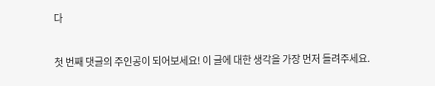다

첫 번째 댓글의 주인공이 되어보세요! 이 글에 대한 생각을 가장 먼저 들려주세요.